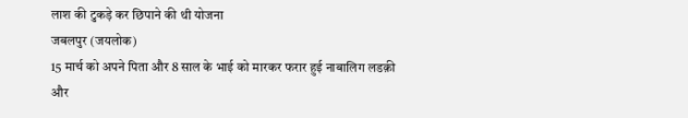लाश की टुकड़े कर छिपाने की थी योजना
जबलपुर (जयलोक)
15 मार्च को अपने पिता और 8 साल के भाई को मारकर फरार हुई नाबालिग लडक़ी और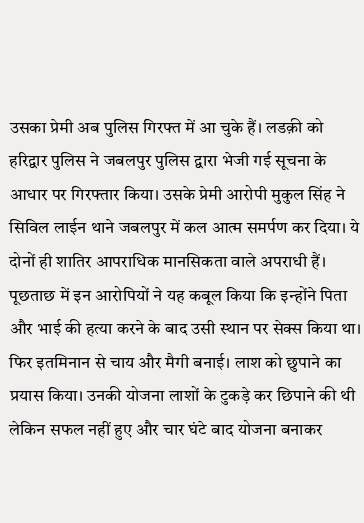उसका प्रेमी अब पुलिस गिरफ्त में आ चुके हैं। लडक़ी को हरिद्वार पुलिस ने जबलपुर पुलिस द्वारा भेजी गई सूचना के आधार पर गिरफ्तार किया। उसके प्रेमी आरोपी मुकुल सिंह ने सिविल लाईन थाने जबलपुर में कल आत्म समर्पण कर दिया। ये दोनों ही शातिर आपराधिक मानसिकता वाले अपराधी हैं। पूछताछ में इन आरोपियों ने यह कबूल किया कि इन्होंने पिता और भाई की हत्या करने के बाद उसी स्थान पर सेक्स किया था। फिर इतमिनान से चाय और मैगी बनाई। लाश को छुपाने का प्रयास किया। उनकी योजना लाशों के टुकड़े कर छिपाने की थी लेकिन सफल नहीं हुए और चार घंटे बाद योजना बनाकर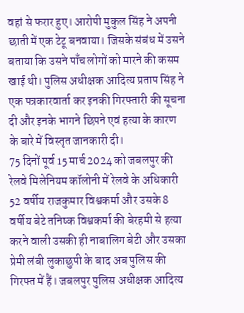वहां से फरार हुए। आरोपी मुकुल सिंह ने अपनी छाती में एक टेटू बनवाया। जिसके संबंध में उसने बताया कि उसने पाँच लोगों को मारने की कसम खाई थी। पुलिस अधीक्षक आदित्य प्रताप सिंह ने एक पत्रकारवार्ता कर इनकी गिरफ्तारी की सूचना दी और इनके भागने छिपने एवं हत्या के कारण के बारे में विस्तृत जानकारी दी।
75 दिनों पूर्व 15 मार्च 2024 को जबलपुर की रेलवे मिलेनियम कॉलोनी में रेलवे के अधिकारी 52 वर्षीय राजकुमार विश्वकर्मा और उसके 8 वर्षीय बेटे तनिष्क विश्वकर्मा की बेरहमी से हत्या करने वाली उसकी ही नाबालिग बेटी और उसका प्रेमी लंबी लुकाछुपी के बाद अब पुलिस की गिरफ्त में हैं। जबलपुर पुलिस अधीक्षक आदित्य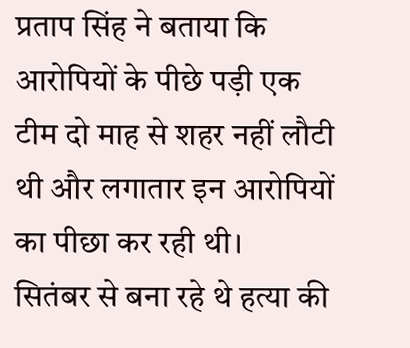प्रताप सिंह ने बताया कि आरोपियों के पीछे पड़ी एक टीम दो माह से शहर नहीं लौटी थी और लगातार इन आरोपियों का पीछा कर रही थी।
सितंबर से बना रहे थे हत्या की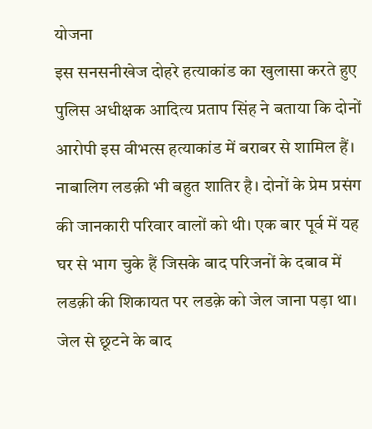योजना
इस सनसनीखेज दोहरे हत्याकांड का खुलासा करते हुए पुलिस अधीक्षक आदित्य प्रताप सिंह ने बताया कि दोनों आरोपी इस वीभत्स हत्याकांड में बराबर से शामिल हैं। नाबालिग लडक़ी भी बहुत शातिर है। दोनों के प्रेम प्रसंग की जानकारी परिवार वालों को थी। एक बार पूर्व में यह घर से भाग चुके हैं जिसके बाद परिजनों के दबाव में लडक़ी की शिकायत पर लडक़े को जेल जाना पड़ा था। जेल से छूटने के बाद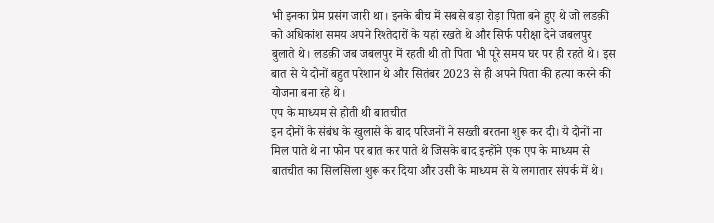भी इनका प्रेम प्रसंग जारी था। इनके बीच में सबसे बड़ा रोड़ा पिता बने हुए थे जो लडक़ी को अधिकांश समय अपने रिश्तेदारों के यहां रखते थे और सिर्फ परीक्षा देने जबलपुर बुलाते थे। लडक़ी जब जबलपुर में रहती थी तो पिता भी पूरे समय घर पर ही रहते थे। इस बात से ये दोनों बहुत परेशान थे और सितंबर 2023 से ही अपने पिता की हत्या करने की योजना बना रहे थे।
एप के माध्यम से होती थी बातचीत
इन दोनों के संबंध के खुलासे के बाद परिजनों ने सख्ती बरतना शुरू कर दी। ये दोनों ना मिल पाते थे ना फोन पर बात कर पाते थे जिसके बाद इन्होंने एक एप के माध्यम से बातचीत का सिलसिला शुरू कर दिया और उसी के माध्यम से ये लगातार संपर्क में थे।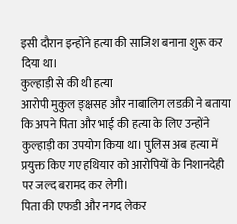इसी दौरान इन्होंने हत्या की साजिश बनाना शुरू कर दिया था।
कुल्हाड़ी से की थी हत्या
आरोपी मुकुल ङ्क्षसह और नाबालिग लडक़ी ने बताया कि अपने पिता और भाई की हत्या के लिए उन्होंने कुल्हाड़ी का उपयोग किया था। पुलिस अब हत्या में प्रयुक्त किए गए हथियार को आरोपियों के निशानदेही पर जल्द बरामद कर लेगी।
पिता की एफडी और नगद लेकर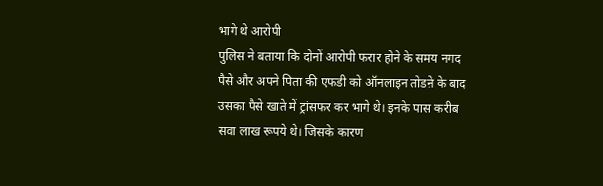भागे थे आरोपी
पुलिस ने बताया कि दोनों आरोपी फरार होने के समय नगद पैसे और अपने पिता की एफडी को ऑनलाइन तोडऩे के बाद उसका पैसे खाते में ट्रांसफर कर भागे थे। इनके पास करीब सवा लाख रूपये थे। जिसके कारण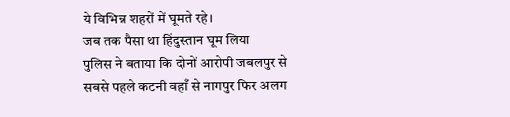ये विभिन्न शहरों में घूमते रहे।
जब तक पैसा था हिंदुस्तान घूम लिया
पुलिस ने बताया कि दोनों आरोपी जबलपुर से सबसे पहले कटनी वहाँ से नागपुर फिर अलग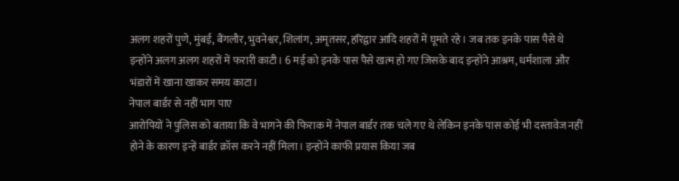अलग शहरों पुणे, मुंबई, बैंगलौर, भुवनेश्वर, शिलांग, अमृतसर, हरिद्वार आदि शहरों में घूमते रहे। जब तक इनके पास पैसे थे इन्होंने अलग अलग शहरों में फरारी काटी। 6 मई को इनके पास पैसे खत्म हो गए जिसके बाद इन्होंने आश्रम, धर्मशाला और भंडारों में खाना खाकर समय काटा।
नेपाल बार्डर से नहीं भाग पाए
आरोपियों ने पुलिस को बताया कि वे भागने की फिराक में नेपाल बार्डर तक चले गए थे लेकिन इनके पास कोई भी दस्तावेज नहीं होने के कारण इन्हें बार्डर क्रॉस करने नहीं मिला। इन्होंने काफी प्रयास किया जब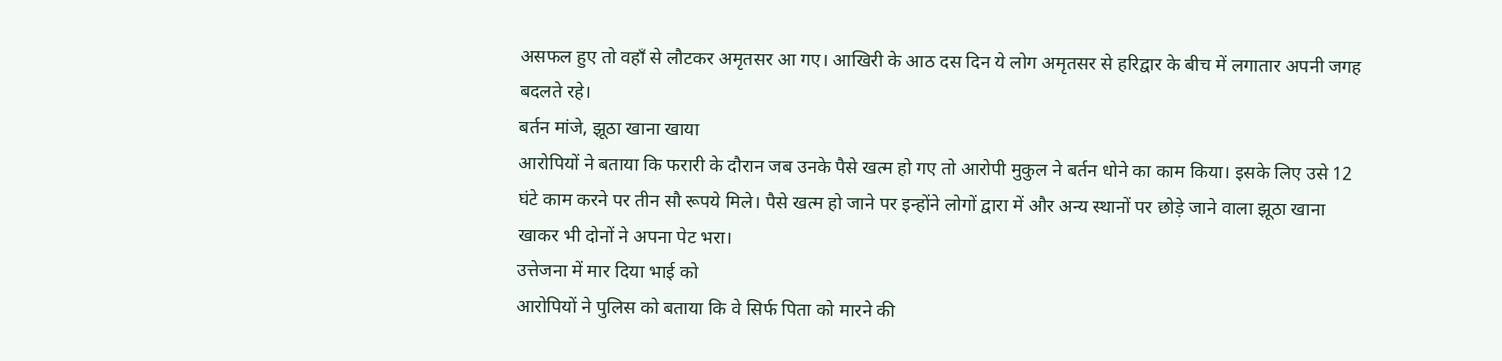असफल हुए तो वहाँ से लौटकर अमृतसर आ गए। आखिरी के आठ दस दिन ये लोग अमृतसर से हरिद्वार के बीच में लगातार अपनी जगह बदलते रहे।
बर्तन मांजे, झूठा खाना खाया
आरोपियों ने बताया कि फरारी के दौरान जब उनके पैसे खत्म हो गए तो आरोपी मुकुल ने बर्तन धोने का काम किया। इसके लिए उसे 12 घंटे काम करने पर तीन सौ रूपये मिले। पैसे खत्म हो जाने पर इन्होंने लोगों द्वारा में और अन्य स्थानों पर छोड़े जाने वाला झूठा खाना खाकर भी दोनों ने अपना पेट भरा।
उत्तेजना में मार दिया भाई को
आरोपियों ने पुलिस को बताया कि वे सिर्फ पिता को मारने की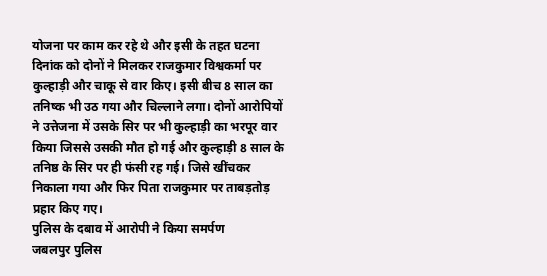योजना पर काम कर रहे थे और इसी के तहत घटना दिनांक को दोनों ने मिलकर राजकुमार विश्वकर्मा पर कुल्हाड़ी और चाकू से वार किए। इसी बीच 8 साल का तनिष्क भी उठ गया और चिल्लाने लगा। दोनों आरोपियों ने उत्तेजना में उसके सिर पर भी कुल्हाड़ी का भरपूर वार किया जिससे उसकी मौत हो गई और कुल्हाड़ी 8 साल के तनिष्ठ के सिर पर ही फंसी रह गई। जिसे खींचकर निकाला गया और फिर पिता राजकुमार पर ताबड़तोड़ प्रहार किए गए।
पुलिस के दबाव में आरोपी ने किया समर्पण
जबलपुर पुलिस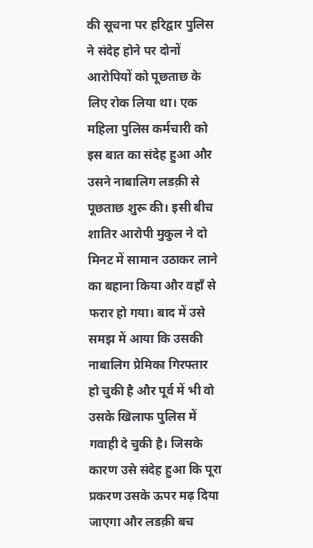की सूचना पर हरिद्वार पुलिस ने संदेह होने पर दोनों आरोपियों को पूछताछ के लिए रोक लिया था। एक महिला पुलिस कर्मचारी को इस बात का संदेह हुआ और उसने नाबालिग लडक़ी से पूछताछ शुरू की। इसी बीच शातिर आरोपी मुकुल ने दो मिनट में सामान उठाकर लाने का बहाना किया और वहाँ से फरार हो गया। बाद में उसे समझ में आया कि उसकी नाबालिग प्रेमिका गिरफ्तार हो चुकी है और पूर्व में भी वो उसके खिलाफ पुलिस में गवाही दे चुकी है। जिसके कारण उसे संदेह हुआ कि पूरा प्रकरण उसके ऊपर मढ़ दिया जाएगा और लडक़ी बच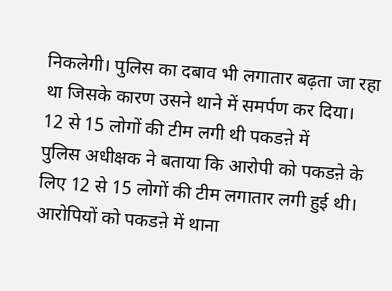निकलेगी। पुलिस का दबाव भी लगातार बढ़ता जा रहा था जिसके कारण उसने थाने में समर्पण कर दिया।
12 से 15 लोगों की टीम लगी थी पकडऩे में
पुलिस अधीक्षक ने बताया कि आरोपी को पकडऩे के लिए 12 से 15 लोगों की टीम लगातार लगी हुई थी। आरोपियों को पकडऩे में थाना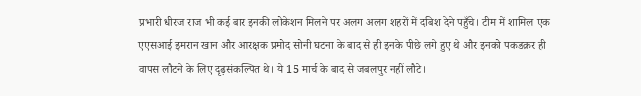प्रभारी धीरज राज भी कई बार इनकी लोकेशन मिलने पर अलग अलग शहरों में दबिश देने पहुँचे। टीम में शामिल एक एएसआई इमरान खान और आरक्षक प्रमोद सोनी घटना के बाद से ही इनके पीछे लगे हुए थे और इनको पकडक़र ही वापस लौटने के लिए दृढ़संकल्पित थे। ये 15 मार्च के बाद से जबलपुर नहीं लौटे।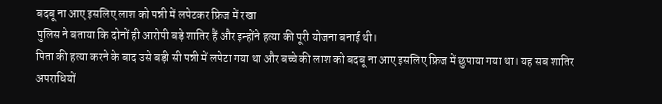बदबू ना आए इसलिए लाश को पन्नी में लपेटकर फ्रिज में रखा
पुलिस ने बताया कि दोनों ही आरोपी बड़े शातिर हैं और इन्होंने हत्या की पूरी योजना बनाई थी।
पिता की हत्या करने के बाद उसे बड़ी सी पन्नी में लपेटा गया था और बच्चे की लाश को बदबू ना आए इसलिए फ्रिज में छुपाया गया था। यह सब शातिर अपराधियों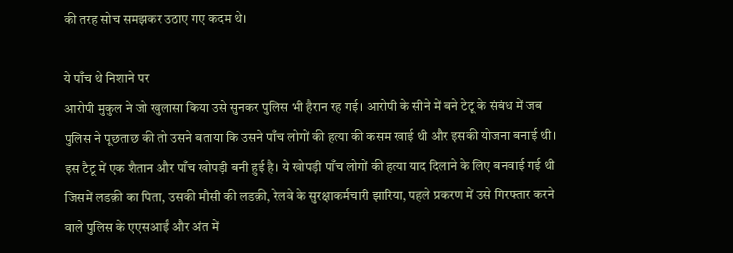की तरह सोच समझकर उठाए गए कदम थे।

ये पाँच थे निशाने पर
आरोपी मुकुल ने जो खुलासा किया उसे सुनकर पुलिस भी हैरान रह गई। आरोपी के सीने में बने टेटू के संबंध में जब पुलिस ने पूछताछ की तो उसने बताया कि उसने पाँच लोगों की हत्या की कसम खाई थी और इसकी योजना बनाई थी। इस टैटू में एक शैतान और पाँच खोपड़ी बनी हुई है। ये खोपड़ी पाँच लोगों की हत्या याद दिलाने के लिए बनवाई गई थी जिसमें लडक़ी का पिता, उसकी मौसी की लडक़ी, रेलवे के सुरक्षाकर्मचारी झारिया, पहले प्रकरण में उसे गिरफ्तार करने वाले पुलिस के एएसआईं और अंत में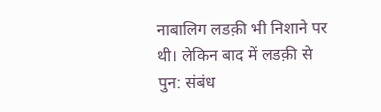नाबालिग लडक़ी भी निशाने पर थी। लेकिन बाद में लडक़ी से पुन: संबंध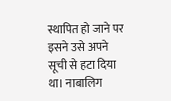स्थापित हो जाने पर इसने उसे अपने सूची से हटा दिया था। नाबालिग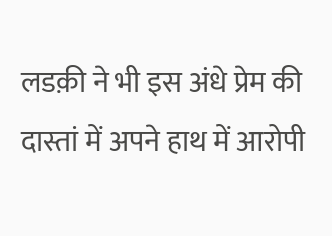लडक़ी ने भी इस अंधे प्रेम की दास्तां में अपने हाथ में आरोपी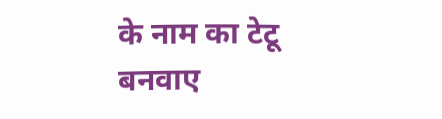के नाम का टेटू बनवाए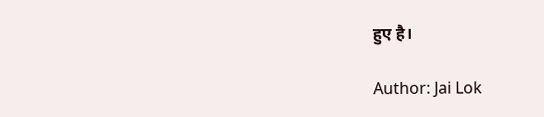हुए है।

Author: Jai Lok